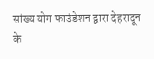सांख्य योग फाउंडेशन द्वारा देहरादून के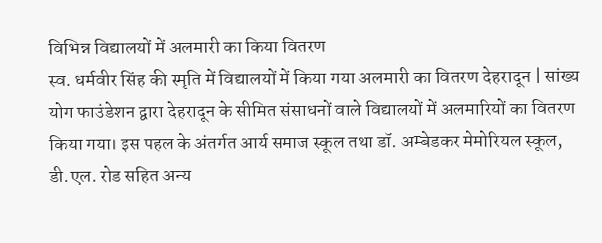विभिन्न विद्यालयों में अलमारी का किया वितरण
स्व. धर्मवीर सिंह की स्मृति में विद्यालयों में किया गया अलमारी का वितरण देहरादून | सांख्य योग फाउंडेशन द्वारा देहरादून के सीमित संसाधनों वाले विद्यालयों में अलमारियों का वितरण किया गया। इस पहल के अंतर्गत आर्य समाज स्कूल तथा डॉ. अम्बेडकर मेमोरियल स्कूल, डी.एल. रोड सहित अन्य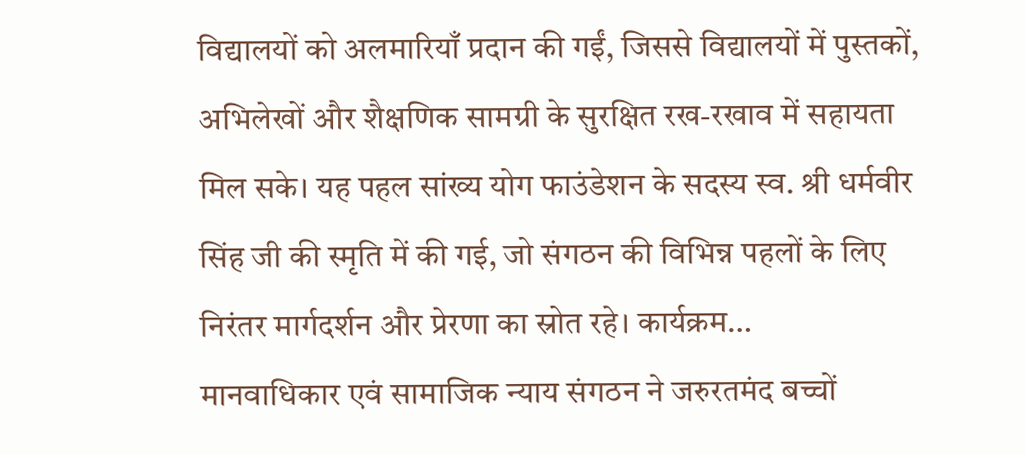विद्यालयों को अलमारियाँ प्रदान की गईं, जिससे विद्यालयों में पुस्तकों, अभिलेखों और शैक्षणिक सामग्री के सुरक्षित रख-रखाव में सहायता मिल सके। यह पहल सांख्य योग फाउंडेशन के सदस्य स्व. श्री धर्मवीर सिंह जी की स्मृति में की गई, जो संगठन की विभिन्न पहलों के लिए निरंतर मार्गदर्शन और प्रेरणा का स्रोत रहे। कार्यक्रम…
मानवाधिकार एवं सामाजिक न्याय संगठन ने जरुरतमंद बच्चों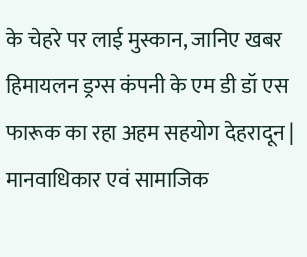के चेहरे पर लाई मुस्कान, जानिए खबर
हिमायलन ड्रग्स कंपनी के एम डी डॉ एस फारूक का रहा अहम सहयोग देहरादून | मानवाधिकार एवं सामाजिक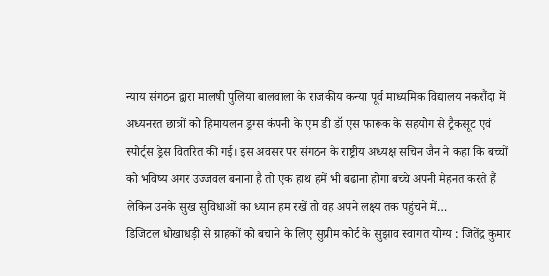न्याय संगठन द्वारा मालषी पुलिया बालवाला के राजकीय कन्या पूर्व माध्यमिक विद्यालय नकरौंदा में अध्यनरत छात्रों को हिमायलन ड्रग्स कंपनी के एम डी डॉ एस फारूक के सहयोग से ट्रैकसूट एवं स्पोर्ट्स ड्रेस वितरित की गई। इस अवसर पर संगठन के राष्ट्रीय अध्यक्ष सचिन जैन ने कहा कि बच्चों को भविष्य अगर उज्जवल बनाना है तो एक हाथ हमें भी बढाना होगा बच्चे अपनी मेहनत करते हैं लेकिन उनके सुख सुविधाओं का ध्यान हम रखें तो वह अपने लक्ष्य तक पहुंचने में…
डिजिटल धोखाधड़ी से ग्राहकों को बचाने के लिए सुप्रीम कोर्ट के सुझाव स्वागत योग्य : जितेंद्र कुमार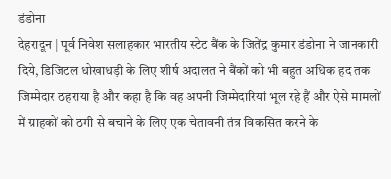डंडोना
देहरादून | पूर्व निवेश सलाहकार भारतीय स्टेट बैंक के जितेंद्र कुमार डंडोना ने जानकारी दिये, डिजिटल धोखाधड़ी के लिए शीर्ष अदालत ने बैंकों को भी बहुत अधिक हद तक जिम्मेदार ठहराया है और कहा है कि वह अपनी जिम्मेदारियां भूल रहे हैं और ऐसे मामलों में ग्राहकों को ठगी से बचाने के लिए एक चेतावनी तंत्र विकसित करने के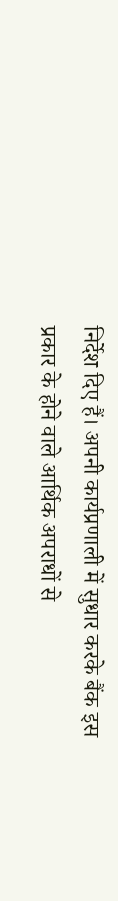निर्देश दिए हैं। अपनी कार्यप्रणाली में सुधार करके बैंक इस प्रकार के होने वाले आर्थिक अपराधों से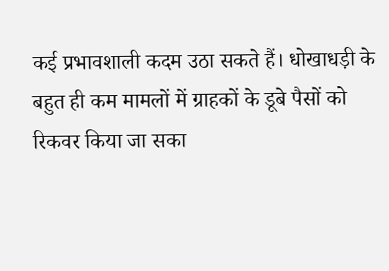कई प्रभावशाली कदम उठा सकते हैं। धोखाधड़ी के बहुत ही कम मामलों में ग्राहकों के डूबे पैसों को रिकवर किया जा सका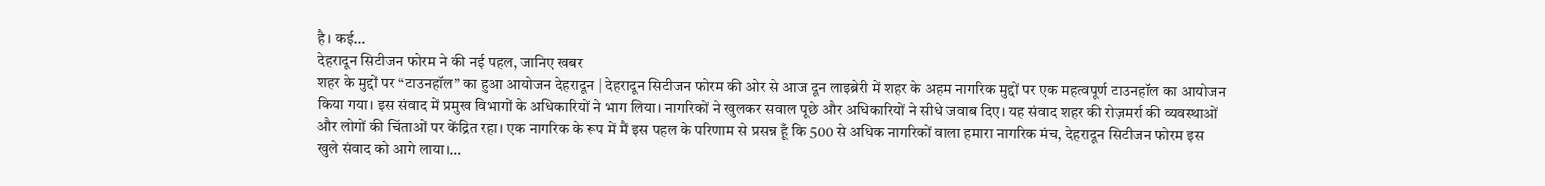है। कई…
देहरादून सिटीजन फोरम ने की नई पहल, जानिए खबर
शहर के मुद्दों पर “टाउनहॉल” का हुआ आयोजन देहरादून | देहरादून सिटीजन फोरम की ओर से आज दून लाइब्रेरी में शहर के अहम नागरिक मुद्दों पर एक महत्वपूर्ण टाउनहॉल का आयोजन किया गया। इस संवाद में प्रमुख विभागों के अधिकारियों ने भाग लिया। नागरिकों ने खुलकर सवाल पूछे और अधिकारियों ने सीधे जवाब दिए। यह संवाद शहर की रोज़मर्रा की व्यवस्थाओं और लोगों की चिंताओं पर केंद्रित रहा। एक नागरिक के रूप में मैं इस पहल के परिणाम से प्रसन्न हूँ कि 500 से अधिक नागरिकों वाला हमारा नागरिक मंच, देहरादून सिटीजन फोरम इस खुले संवाद को आगे लाया।…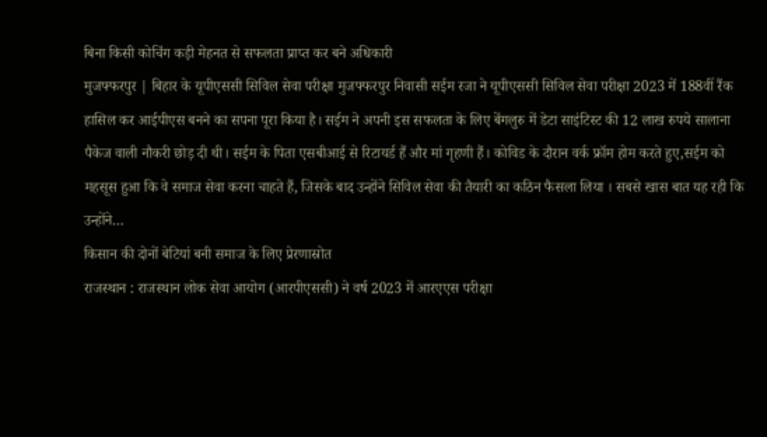बिना किसी कोचिंग कड़ी मेहनत से सफलता प्राप्त कर बने अधिकारी
मुजफ्फरपुर | बिहार के यूपीएससी सिविल सेवा परीक्षा मुजफ्फरपुर निवासी सईम रजा ने यूपीएससी सिविल सेवा परीक्षा 2023 में 188वीं रैंक हासिल कर आईपीएस बनने का सपना पूरा किया है। सईम ने अपनी इस सफलता के लिए बेंगलुरु में डेटा साइंटिस्ट की 12 लाख रुपये सालाना पैकेज वाली नौकरी छोड़ दी थी। सईम के पिता एसबीआई से रिटायर्ड हैं और मां गृहणी हैं। कोविड के दौरान वर्क फ्रॉम होम करते हुए,सईम को महसूस हुआ कि वे समाज सेवा करना चाहते हैं, जिसके बाद उन्होंने सिविल सेवा की तैयारी का कठिन फैसला लिया । सबसे खास बात यह रही कि उन्होंने…
किसान की दोनों बेटियां बनी समाज के लिए प्रेरणास्रोत
राजस्थान : राजस्थान लोक सेवा आयोग (आरपीएससी) ने वर्ष 2023 में आरएएस परीक्षा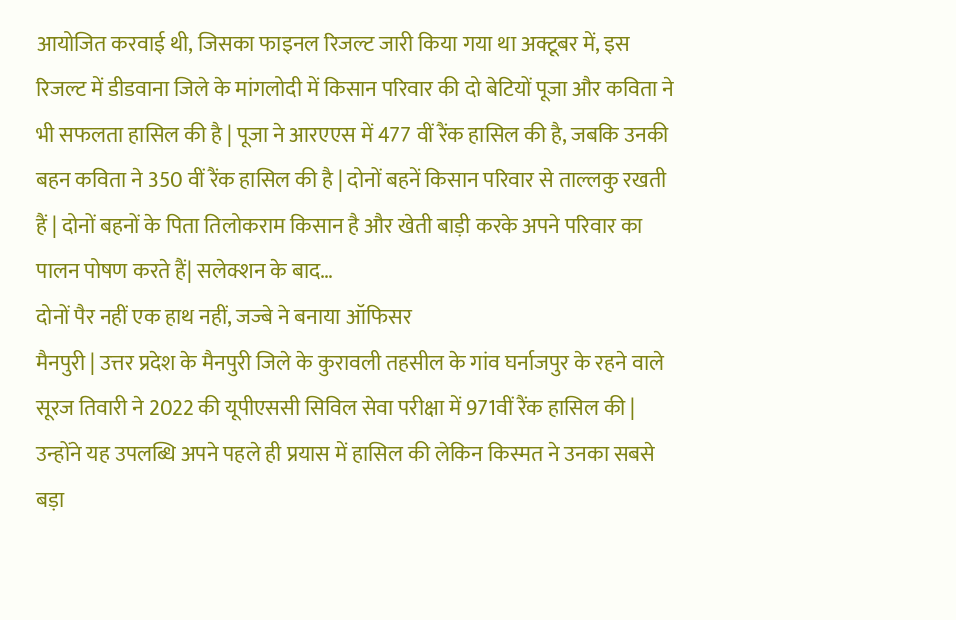आयोजित करवाई थी, जिसका फाइनल रिजल्ट जारी किया गया था अक्टूबर में, इस रिजल्ट में डीडवाना जिले के मांगलोदी में किसान परिवार की दो बेटियों पूजा और कविता ने भी सफलता हासिल की है | पूजा ने आरएएस में 477 वीं रैंक हासिल की है, जबकि उनकी बहन कविता ने 350 वीं रैंक हासिल की है | दोनों बहनें किसान परिवार से ताल्लकु रखती हैं | दोनों बहनों के पिता तिलोकराम किसान है और खेती बाड़ी करके अपने परिवार का पालन पोषण करते हैं| सलेक्शन के बाद…
दोनों पैर नहीं एक हाथ नहीं, जज्बे ने बनाया ऑफिसर
मैनपुरी | उत्तर प्रदेश के मैनपुरी जिले के कुरावली तहसील के गांव घर्नाजपुर के रहने वाले सूरज तिवारी ने 2022 की यूपीएससी सिविल सेवा परीक्षा में 971वीं रैंक हासिल की | उन्होंने यह उपलब्धि अपने पहले ही प्रयास में हासिल की लेकिन किस्मत ने उनका सबसे बड़ा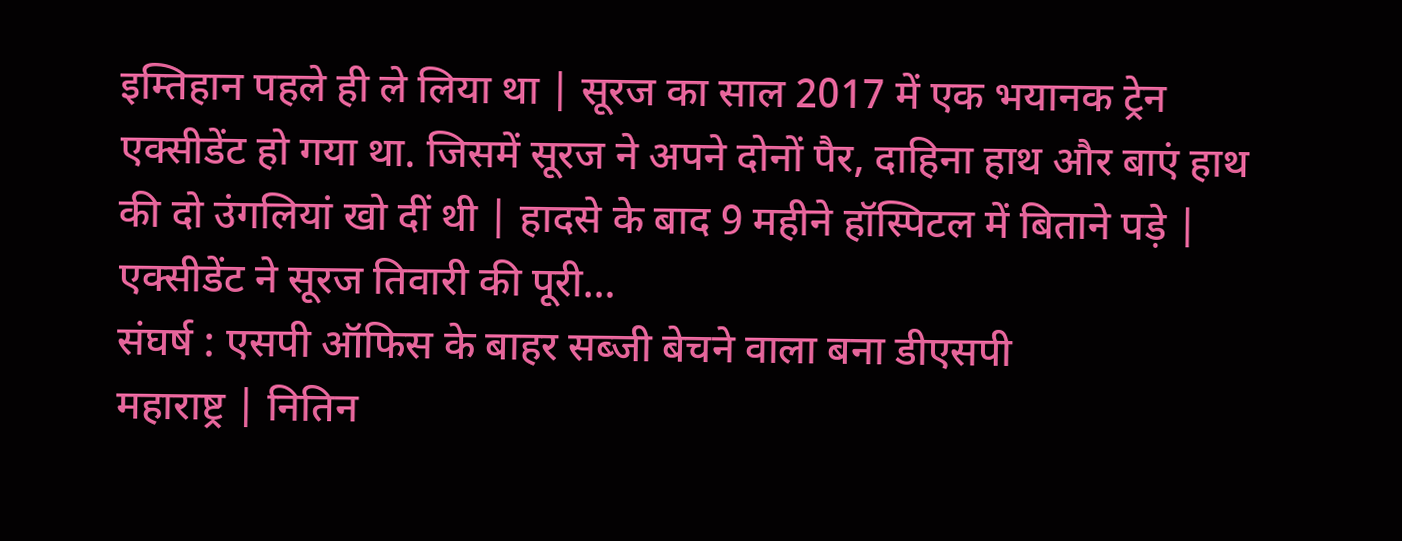इम्तिहान पहले ही ले लिया था | सूरज का साल 2017 में एक भयानक ट्रेन एक्सीडेंट हो गया था. जिसमें सूरज ने अपने दोनों पैर, दाहिना हाथ और बाएं हाथ की दो उंगलियां खो दीं थी | हादसे के बाद 9 महीने हॉस्पिटल में बिताने पड़े | एक्सीडेंट ने सूरज तिवारी की पूरी…
संघर्ष : एसपी ऑफिस के बाहर सब्जी बेचने वाला बना डीएसपी
महाराष्ट्र | नितिन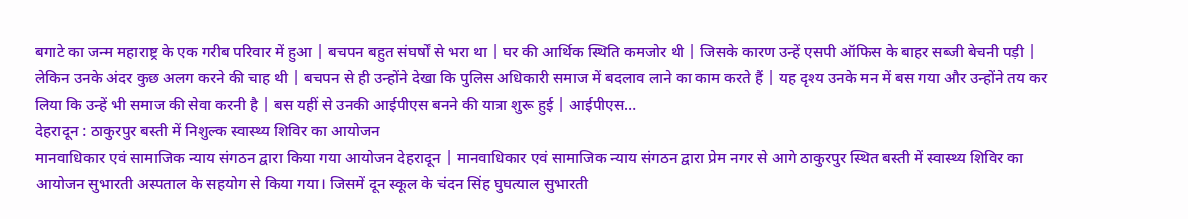बगाटे का जन्म महाराष्ट्र के एक गरीब परिवार में हुआ | बचपन बहुत संघर्षों से भरा था | घर की आर्थिक स्थिति कमजोर थी | जिसके कारण उन्हें एसपी ऑफिस के बाहर सब्जी बेचनी पड़ी | लेकिन उनके अंदर कुछ अलग करने की चाह थी | बचपन से ही उन्होंने देखा कि पुलिस अधिकारी समाज में बदलाव लाने का काम करते हैं | यह दृश्य उनके मन में बस गया और उन्होंने तय कर लिया कि उन्हें भी समाज की सेवा करनी है | बस यहीं से उनकी आईपीएस बनने की यात्रा शुरू हुई | आईपीएस…
देहरादून : ठाकुरपुर बस्ती में निशुल्क स्वास्थ्य शिविर का आयोजन
मानवाधिकार एवं सामाजिक न्याय संगठन द्वारा किया गया आयोजन देहरादून | मानवाधिकार एवं सामाजिक न्याय संगठन द्वारा प्रेम नगर से आगे ठाकुरपुर स्थित बस्ती में स्वास्थ्य शिविर का आयोजन सुभारती अस्पताल के सहयोग से किया गया। जिसमें दून स्कूल के चंदन सिंह घुघत्याल सुभारती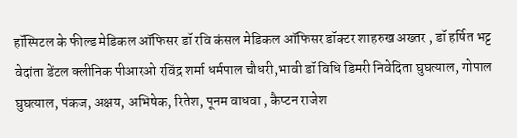हॉस्पिटल के फील्ड मेडिकल ऑफिसर डॉ रवि कंसल मेडिकल ऑफिसर डॉक्टर शाहरुख अख्तर , डॉ हर्षित भट्ट वेदांता डेंटल क्लीनिक पीआरओ रविंद्र शर्मा धर्मपाल चौधरी,भावी डॉ विधि डिमरी निवेदिता घुघत्याल, गोपाल घुघत्याल, पंकज, अक्षय, अभिषेक, रितेश, पूनम वाधवा , कैप्टन राजेश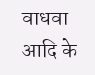वाधवा आदि के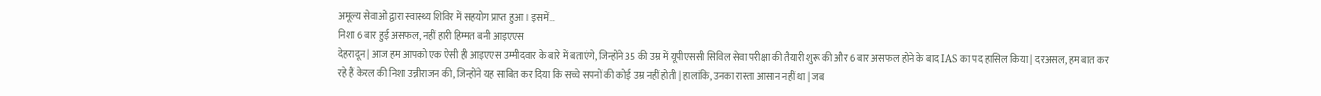अमूल्य सेवाओं द्वारा स्वास्थ्य शिविर में सहयोग प्राप्त हुआ । इसमें…
निशा 6 बार हुई असफल, नहीं हारी हिम्मत बनी आइएएस
देहरादून | आज हम आपको एक ऐसी ही आइएएस उम्मीदवार के बारे में बताएंगे, जिन्होंने 35 की उम्र में यूपीएससी सिविल सेवा परीक्षा की तैयारी शुरू की और 6 बार असफल होने के बाद IAS का पद हासिल किया | दरअसल, हम बात कर रहे हैं केरल की निशा उन्नीराजन की, जिन्होंने यह साबित कर दिया कि सच्चे सपनों की कोई उम्र नहीं होती | हालांकि, उनका रास्ता आसान नहीं था | जब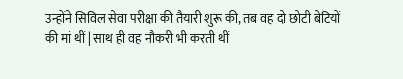उन्होंने सिविल सेवा परीक्षा की तैयारी शुरू की, तब वह दो छोटी बेटियों की मां थीं | साथ ही वह नौकरी भी करती थीं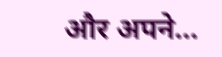और अपने…